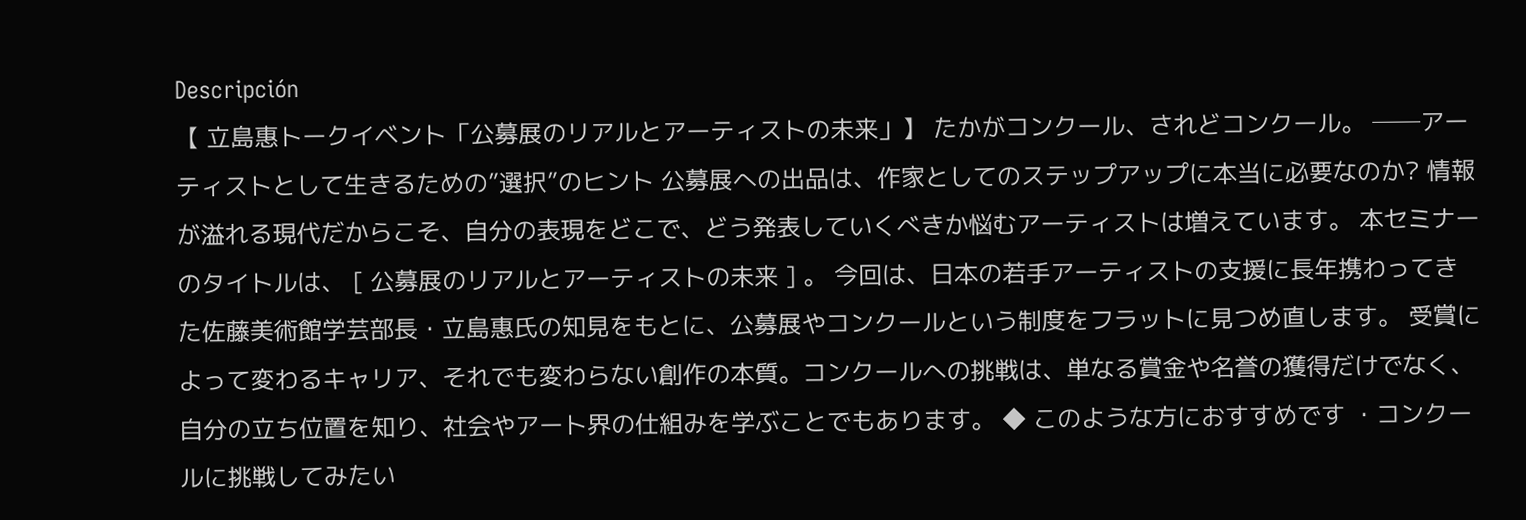Descripción
【 立島惠トークイベント「公募展のリアルとアーティストの未来」】 たかがコンクール、されどコンクール。 ──アーティストとして生きるための”選択”のヒント 公募展への出品は、作家としてのステップアップに本当に必要なのか? 情報が溢れる現代だからこそ、自分の表現をどこで、どう発表していくべきか悩むアーティストは増えています。 本セミナーのタイトルは、 [ 公募展のリアルとアーティストの未来 ] 。 今回は、日本の若手アーティストの支援に長年携わってきた佐藤美術館学芸部長・立島惠氏の知見をもとに、公募展やコンクールという制度をフラットに見つめ直します。 受賞によって変わるキャリア、それでも変わらない創作の本質。コンクールへの挑戦は、単なる賞金や名誉の獲得だけでなく、自分の立ち位置を知り、社会やアート界の仕組みを学ぶことでもあります。 ◆ このような方におすすめです ・コンクールに挑戦してみたい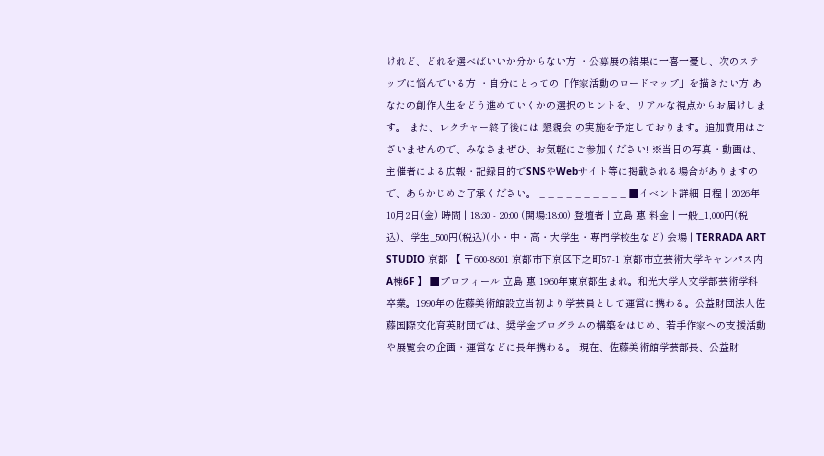けれど、どれを選べばいいか分からない方 ・公募展の結果に一喜一憂し、次のステップに悩んでいる方 ・自分にとっての「作家活動のロードマップ」を描きたい方 あなたの創作人生をどう進めていくかの選択のヒントを、リアルな視点からお届けします。 また、レクチャー終了後には 懇親会 の実施を予定しております。追加費用はございませんので、みなさまぜひ、お気軽にご参加ください! ※当日の写真・動画は、主催者による広報・記録目的でSNSやWebサイト等に掲載される場合がありますので、あらかじめご了承ください。 _ _ _ _ _ _ _ _ _ _ ■イベント詳細 日程 | 2026年10月2日(金) 時間 | 18:30 - 20:00 (開場:18:00) 登壇者 | 立島 惠 料金 | 一般_1,000円(税込)、学生_500円(税込)(小・中・高・大学生・専門学校生など) 会場 | TERRADA ART STUDIO 京都 【 〒600-8601 京都市下京区下之町57-1 京都市立芸術大学キャンパス内A棟6F 】 ■プロフィール 立島 惠 1960年東京都生まれ。和光大学人文学部芸術学科卒業。1990年の佐藤美術館設立当初より学芸員として運営に携わる。公益財団法人佐藤国際文化育英財団では、奨学金プログラムの構築をはじめ、若手作家への支援活動や展覧会の企画・運営などに長年携わる。 現在、佐藤美術館学芸部長、公益財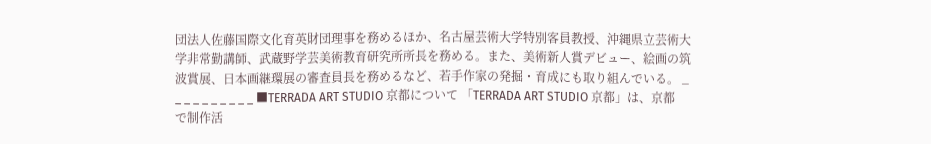団法人佐藤国際文化育英財団理事を務めるほか、名古屋芸術大学特別客員教授、沖縄県立芸術大学非常勤講師、武蔵野学芸美術教育研究所所長を務める。また、美術新人賞デビュー、絵画の筑波賞展、日本画継環展の審査員長を務めるなど、若手作家の発掘・育成にも取り組んでいる。 _ _ _ _ _ _ _ _ _ _ ■TERRADA ART STUDIO 京都について 「TERRADA ART STUDIO 京都」は、京都で制作活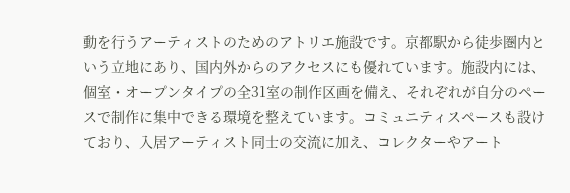動を行うアーティストのためのアトリエ施設です。京都駅から徒歩圏内という立地にあり、国内外からのアクセスにも優れています。施設内には、個室・オープンタイプの全31室の制作区画を備え、それぞれが自分のペースで制作に集中できる環境を整えています。コミュニティスペースも設けており、入居アーティスト同士の交流に加え、コレクターやアート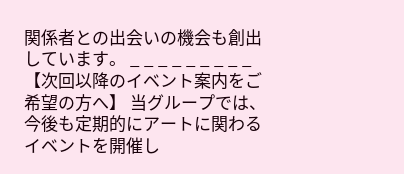関係者との出会いの機会も創出しています。 _ _ _ _ _ _ _ _ _ 【次回以降のイベント案内をご希望の方へ】 当グループでは、今後も定期的にアートに関わるイベントを開催し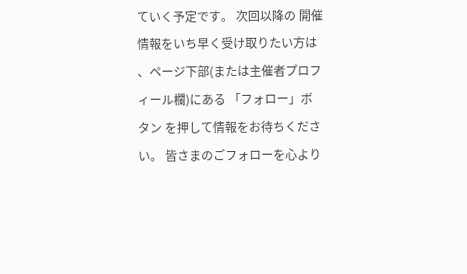ていく予定です。 次回以降の 開催情報をいち早く受け取りたい方は 、ページ下部(または主催者プロフィール欄)にある 「フォロー」ボタン を押して情報をお待ちください。 皆さまのごフォローを心より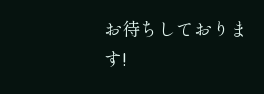お待ちしております!